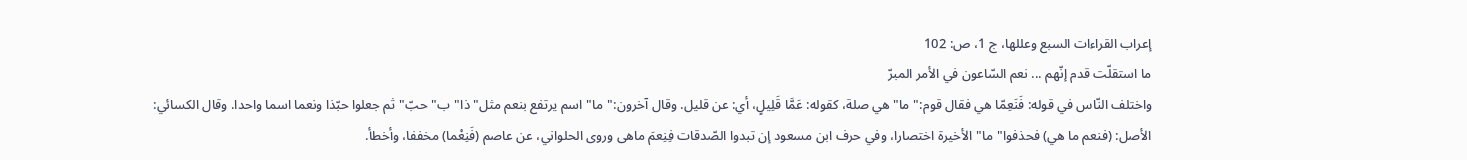إعراب القراءات السبع وعللها، ج 1، ص: 102
ما استقلّت قدم إنّهم ... نعم السّاعون في الأمر المبرّ
واختلف النّاس في قوله: فَنَعِمّا هي فقال قوم:"ما"هي صلة، كقوله: عَمَّا قَلِيلٍ، أي: عن قليل. وقال آخرون:"ما"اسم يرتفع بنعم مثل"ذا"ب"حبّ"ثم جعلوا حبّذا ونعما اسما واحدا. وقال الكسائي:
الأصل: (فنعم ما هي) فحذفوا"ما"الأخيرة اختصارا، وفي حرف ابن مسعود إن تبدوا الصّدقات فِنِعمَ ماهى وروى الحلواني، عن عاصم (فَنِعْما) مخففا، وأخطأ.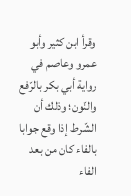وقرأ ابن كثير وأبو عمرو وعاصم في رواية أبي بكر بالرّفع والنّون؛ وذلك أن الشّرط إذا وقع جوابا بالفاء كان من بعد الفاء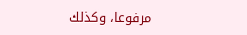مرفوعا، وكذلك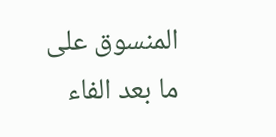المنسوق على ما بعد الفاء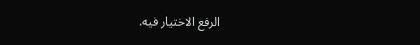الرفع الاختيار فيه.